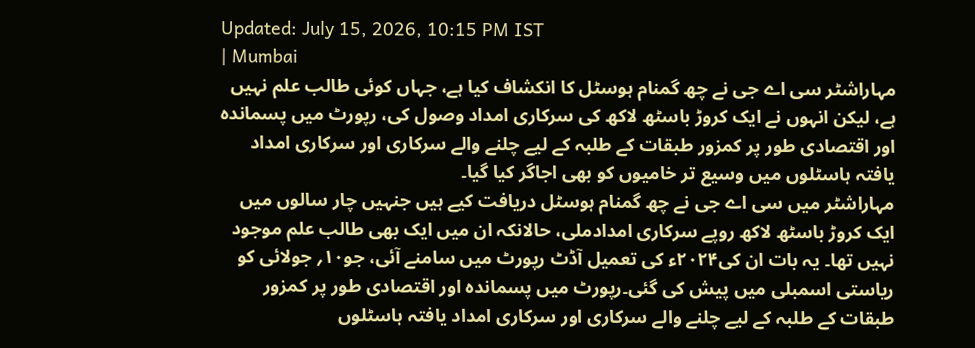Updated: July 15, 2026, 10:15 PM IST
| Mumbai
مہاراشٹر سی اے جی نے چھ گمنام ہوسٹل کا انکشاف کیا ہے، جہاں کوئی طالب علم نہیں ہے، لیکن انہوں نے ایک کروڑ باسٹھ لاکھ کی سرکاری امداد وصول کی، رپورٹ میں پسماندہ اور اقتصادی طور پر کمزور طبقات کے طلبہ کے لیے چلنے والے سرکاری اور سرکاری امداد یافتہ ہاسٹلوں میں وسیع تر خامیوں کو بھی اجاگر کیا گیا۔
مہاراشٹر میں سی اے جی نے چھ گمنام ہوسٹل دریافت کیے ہیں جنہیں چار سالوں میں ایک کروڑ باسٹھ لاکھ روپے سرکاری امدادملی، حالانکہ ان میں ایک بھی طالب علم موجود نہیں تھا۔ یہ بات ان کی۲۰۲۴ء کی تعمیل آڈٹ رپورٹ میں سامنے آئی، جو۱۰؍ جولائی کو ریاستی اسمبلی میں پیش کی گئی۔رپورٹ میں پسماندہ اور اقتصادی طور پر کمزور طبقات کے طلبہ کے لیے چلنے والے سرکاری اور سرکاری امداد یافتہ ہاسٹلوں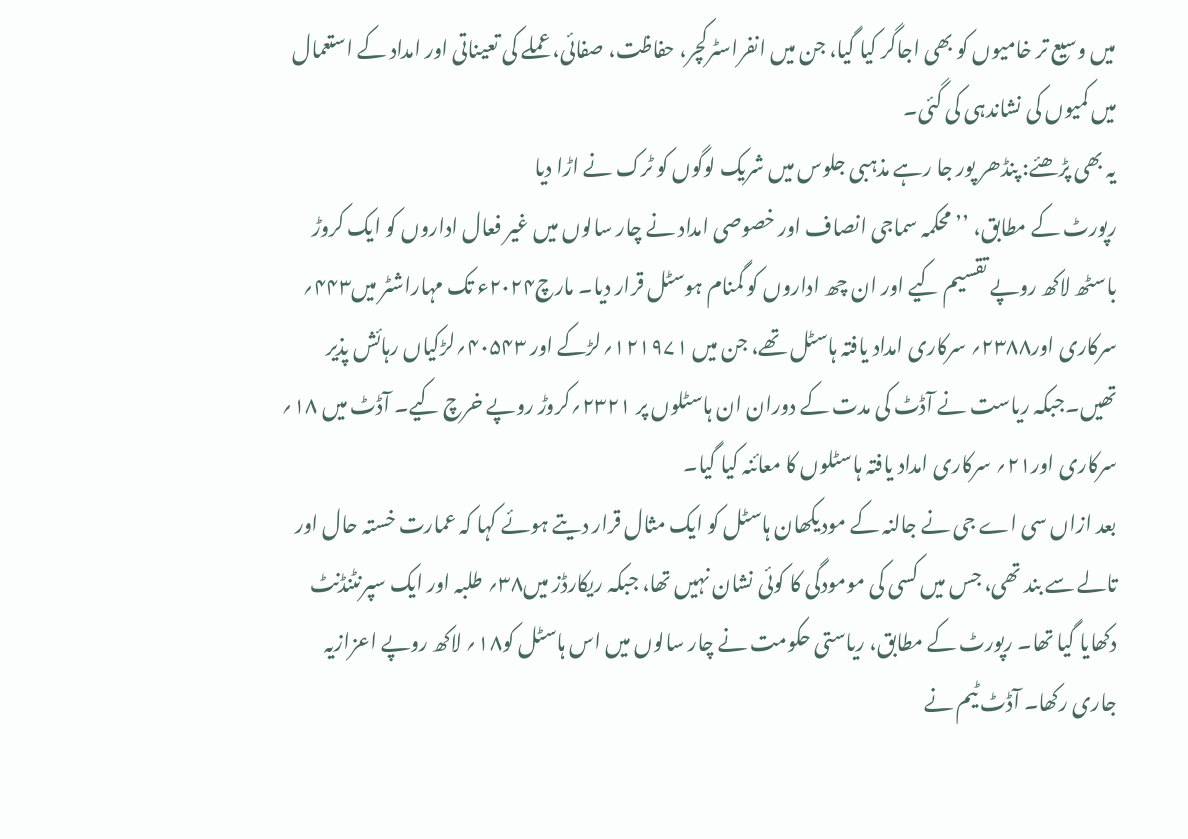میں وسیع تر خامیوں کو بھی اجاگر کیا گیا، جن میں انفراسٹرکچر، حفاظت، صفائی، عملے کی تعیناتی اور امداد کے استعمال میں کمیوں کی نشاندہی کی گئی۔
یہ بھی پڑھئے: پنڈھر پور جا رہے مذہبی جلوس میں شریک لوگوں کو ٹرک نے اڑا دیا
رپورٹ کے مطابق، ’’محکمہ سماجی انصاف اور خصوصی امداد نے چار سالوں میں غیر فعال اداروں کو ایک کروڑ باسٹھ لاکھ روپے تقسیم کیے اور ان چھ اداروں کو گمنام ہوسٹل قرار دیا۔ مارچ۲۰۲۴ء تک مہاراشٹر میں۴۴۳؍ سرکاری اور۲۳۸۸؍ سرکاری امداد یافتہ ہاسٹل تھے، جن میں ۱۲۱۹۷۱؍لڑکے اور ۴۰۵۴۳؍لڑکیاں رہائش پذیر تھیں۔جبکہ ریاست نے آڈٹ کی مدت کے دوران ان ہاسٹلوں پر ۲۳۲۱؍کروڑ روپے خرچ کیے۔ آڈٹ میں ۱۸؍ سرکاری اور۲۱؍ سرکاری امداد یافتہ ہاسٹلوں کا معائنہ کیا گیا۔
بعد ازاں سی اے جی نے جالنہ کے مودیکھان ہاسٹل کو ایک مثال قرار دیتے ہوئے کہا کہ عمارت خستہ حال اور تالے سے بند تھی، جس میں کسی کی مومودگی کا کوئی نشان نہیں تھا، جبکہ ریکارڈز میں۳۸؍ طلبہ اور ایک سپرنٹنڈنٹ دکھایا گیا تھا۔ رپورٹ کے مطابق، ریاستی حکومت نے چار سالوں میں اس ہاسٹل کو۱۸؍ لاکھ روپے اعزازیہ جاری رکھا۔ آڈٹ ٹیم نے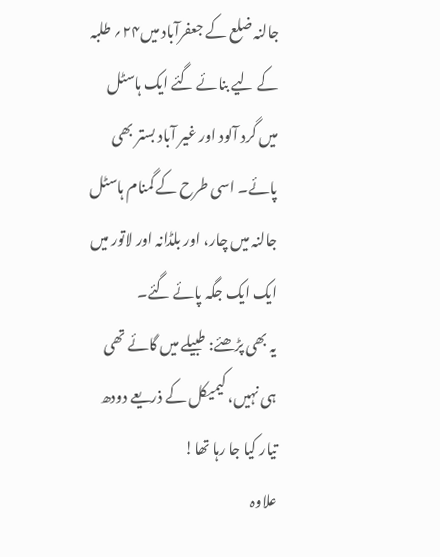جالنہ ضلع کے جعفرآباد میں۲۴؍ طلبہ کے لیے بنائے گئے ایک ہاسٹل میں گرد آلود اور غیر آباد بستر بھی پائے۔ اسی طرح کے گمنام ہاسٹل جالنہ میں چار، اور بلڈانہ اور لاتور میں ایک ایک جگہ پائے گئے۔
یہ بھی پڑھئے: طبیلے میں گائے تھی ہی نہیں، کیمیکل کے ذریعے دودھ تیار کیا جا رہا تھا!
علاوہ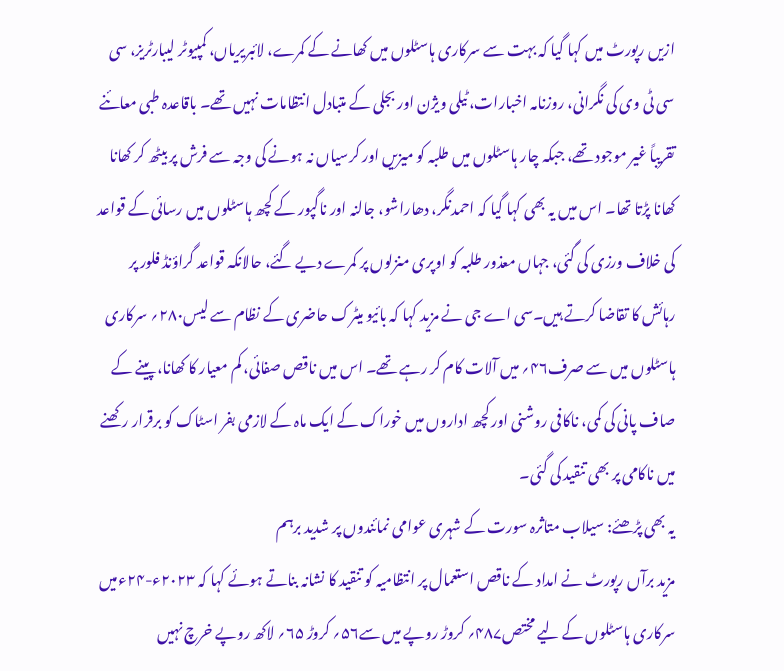ازیں رپورٹ میں کہا گیا کہ بہت سے سرکاری ہاسٹلوں میں کھانے کے کمرے، لائبریریاں، کمپیوٹر لیبارٹریز، سی سی ٹی وی کی نگرانی، روزنامہ اخبارات، ٹیلی ویژن اور بجلی کے متبادل انتظامات نہیں تھے۔ باقاعدہ طبی معائنے تقریباً غیر موجود تھے، جبکہ چار ہاسٹلوں میں طلبہ کو میزیں اور کرسیاں نہ ہونے کی وجہ سے فرش پر بیٹھ کر کھانا کھانا پڑتا تھا۔ اس میں یہ بھی کہا گیا کہ احمدنگر، دھاراشو، جالنہ اور ناگپور کے کچھ ہاسٹلوں میں رسائی کے قواعد کی خلاف ورزی کی گئی، جہاں معذور طلبہ کو اوپری منزلوں پر کمرے دیے گئے، حالانکہ قواعد گراؤنڈ فلور پر رہائش کا تقاضا کرتے ہیں۔سی اے جی نے مزید کہا کہ بائیو میٹرک حاضری کے نظام سے لیس۲۸۰؍ سرکاری ہاسٹلوں میں سے صرف۴۶؍ میں آلات کام کر رہے تھے۔ اس میں ناقص صفائی، کم معیار کا کھانا، پینے کے صاف پانی کی کمی، ناکافی روشنی اور کچھ اداروں میں خوراک کے ایک ماہ کے لازمی بفر اسٹاک کو برقرار رکھنے میں ناکامی پر بھی تنقید کی گئی۔
یہ بھی پڑھئے: سیلاب متاثرہ سورت کے شہری عوامی نمائندوں پر شدید برہم
مزید برآں رپورٹ نے امداد کے ناقص استعمال پر انتظامیہ کو تنقید کا نشانہ بناتے ہوئے کہا کہ ۲۰۲۳ء-۲۴ءمیں سرکاری ہاسٹلوں کے لیے مختص۴۸۷؍ کروڑ روپے میں سے۵۶؍ کروڑ ۶۵؍ لاکھ روپے خرچ نہیں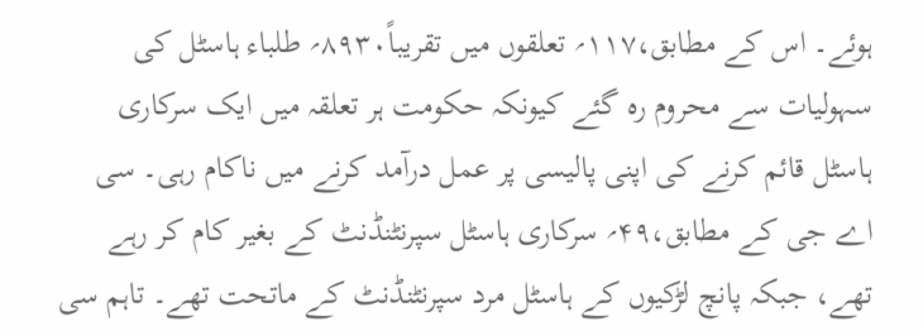ہوئے۔ اس کے مطابق،۱۱۷؍ تعلقوں میں تقریباً۸۹۳۰؍ طلباء ہاسٹل کی سہولیات سے محروم رہ گئے کیونکہ حکومت ہر تعلقہ میں ایک سرکاری ہاسٹل قائم کرنے کی اپنی پالیسی پر عمل درآمد کرنے میں ناکام رہی۔ سی اے جی کے مطابق،۴۹؍ سرکاری ہاسٹل سپرنٹنڈنٹ کے بغیر کام کر رہے تھے، جبکہ پانچ لڑکیوں کے ہاسٹل مرد سپرنٹنڈنٹ کے ماتحت تھے۔ تاہم سی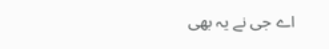اے جی نے یہ بھی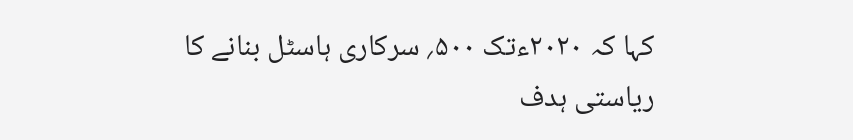کہا کہ ۲۰۲۰ءتک ۵۰۰؍ سرکاری ہاسٹل بنانے کا ریاستی ہدف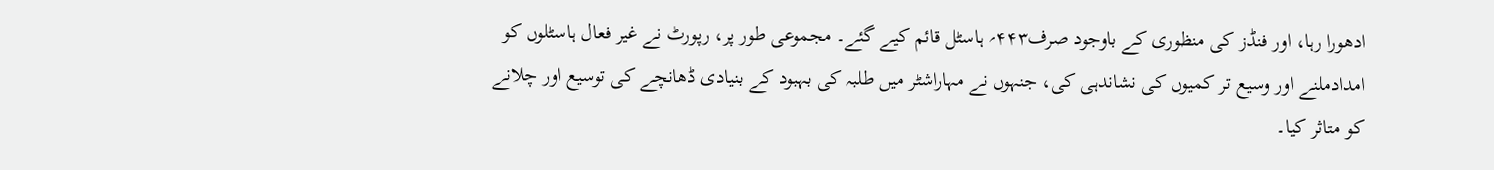ادھورا رہا، اور فنڈز کی منظوری کے باوجود صرف۴۴۳؍ ہاسٹل قائم کیے گئے۔ مجموعی طور پر، رپورٹ نے غیر فعال ہاسٹلوں کو امدادملنے اور وسیع تر کمیوں کی نشاندہی کی، جنہوں نے مہاراشٹر میں طلبہ کی بہبود کے بنیادی ڈھانچے کی توسیع اور چلانے کو متاثر کیا۔